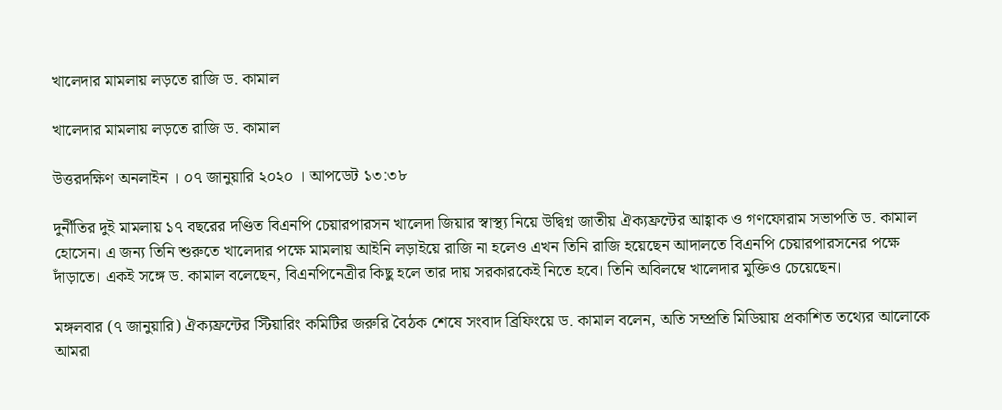খালেদার মামলায় লড়তে রাজি ড. কামাল

খালেদার মামলায় লড়তে রাজি ড. কামাল

উত্তরদক্ষিণ অনলাইন । ০৭ জানুয়ারি ২০২০ । আপডেট ১৩:৩৮

দুর্নীতির দুই মামলায় ১৭ বছরের দণ্ডিত বিএনপি চেয়ারপারসন খালেদা জিয়ার স্বাস্থ্য নিয়ে উদ্বিগ্ন জাতীয় ঐক্যফ্রন্টের আহ্বাক ও গণফোরাম সভাপতি ড. কামাল হোসেন। এ জন্য তিনি শুরুতে খালেদার পক্ষে মামলায় আইনি লড়াইয়ে রাজি না হলেও এখন তিনি রাজি হয়েছেন আদালতে বিএনপি চেয়ারপারসনের পক্ষে দাঁড়াতে। একই সঙ্গে ড. কামাল বলেছেন, বিএনপিনেত্রীর কিছু হলে তার দায় সরকারকেই নিতে হবে। তিনি অবিলম্বে খালেদার মুক্তিও চেয়েছেন।

মঙ্গলবার (৭ জানুয়ারি) ঐক্যফ্রন্টের স্টিয়ারিং কমিটির জরুরি বৈঠক শেষে সংবাদ ব্রিফিংয়ে ড. কামাল বলেন, অতি সম্প্রতি মিডিয়ায় প্রকাশিত তথ্যের আলোকে আমরা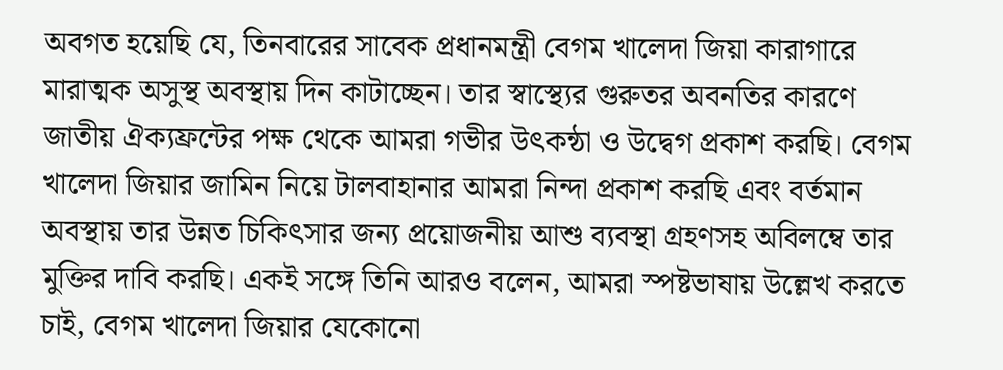অবগত হয়েছি যে, তিনবারের সাবেক প্রধানমন্ত্রী বেগম খালেদা জিয়া কারাগারে মারাত্মক অসুস্থ অবস্থায় দিন কাটাচ্ছেন। তার স্বাস্থ্যের গুরুতর অবনতির কারণে জাতীয় ঐক্যফ্রন্টের পক্ষ থেকে আমরা গভীর উৎকন্ঠা ও উদ্বেগ প্রকাশ করছি। বেগম খালেদা জিয়ার জামিন নিয়ে টালবাহানার আমরা নিন্দা প্রকাশ করছি এবং বর্তমান অবস্থায় তার উন্নত চিকিৎসার জন্য প্রয়োজনীয় আশু ব্যবস্থা গ্রহণসহ অবিলম্বে তার মুক্তির দাবি করছি। একই সঙ্গে তিনি আরও বলেন, আমরা স্পষ্টভাষায় উল্লেখ করতে চাই, বেগম খালেদা জিয়ার যেকোনো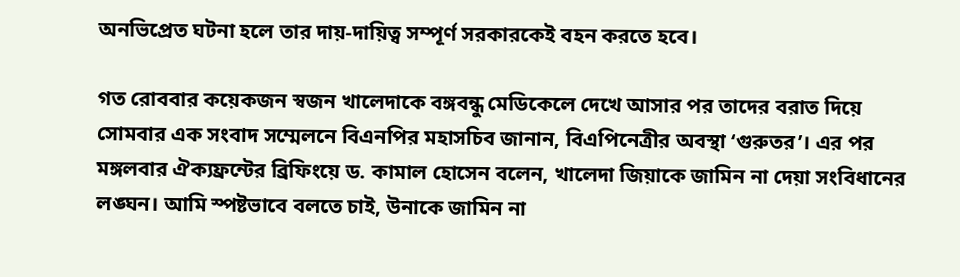অনভিপ্রেত ঘটনা হলে তার দায়-দায়িত্ব সম্পূর্ণ সরকারকেই বহন করতে হবে।

গত রোববার কয়েকজন স্বজন খালেদাকে বঙ্গবন্ধু মেডিকেলে দেখে আসার পর তাদের বরাত দিয়ে সোমবার এক সংবাদ সম্মেলনে বিএনপির মহাসচিব জানান, বিএপিনেত্রীর অবস্থা ‘গুরুতর’। এর পর মঙ্গলবার ঐক্যফ্রন্টের ব্রিফিংয়ে ড. কামাল হোসেন বলেন, খালেদা জিয়াকে জামিন না দেয়া সংবিধানের লঙ্ঘন। আমি স্পষ্টভাবে বলতে চাই, উনাকে জামিন না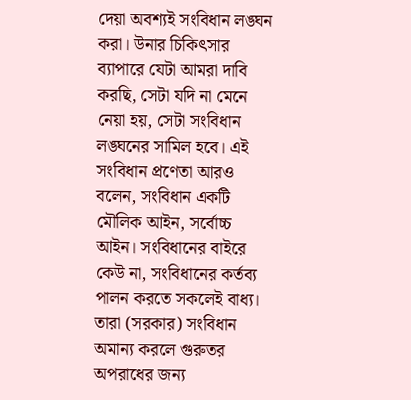দেয়া অবশ্যই সংবিধান লঙ্ঘন করা। উনার চিকিৎসার ব্যাপারে যেটা আমরা দাবি করছি, সেটা যদি না মেনে নেয়া হয়, সেটা সংবিধান লঙ্ঘনের সামিল হবে। এই সংবিধান প্রণেতা আরও বলেন, সংবিধান একটি মৌলিক আইন, সর্বোচ্চ আইন। সংবিধানের বাইরে কেউ না, সংবিধানের কর্তব্য পালন করতে সকলেই বাধ্য। তারা (সরকার) সংবিধান অমান্য করলে গুরুতর অপরাধের জন্য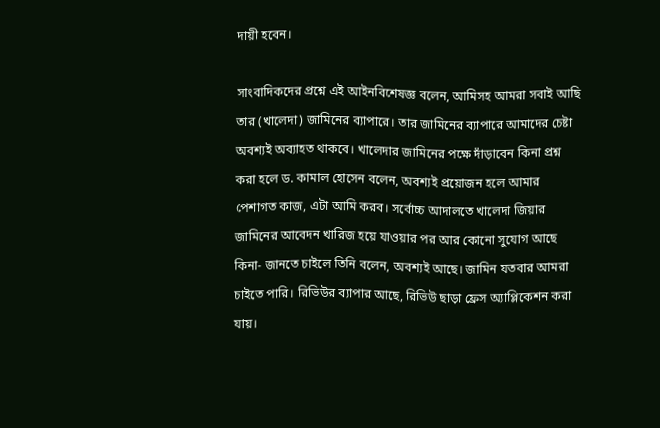দায়ী হবেন।

সাংবাদিকদের প্রশ্নে এই আইনবিশেষজ্ঞ বলেন, আমিসহ আমরা সবাই আছি তার (খালেদা) জামিনের ব্যাপারে। তার জামিনের ব্যাপারে আমাদের চেষ্টা অবশ্যই অব্যাহত থাকবে। খালেদার জামিনের পক্ষে দাঁড়াবেন কিনা প্রশ্ন করা হলে ড. কামাল হোসেন বলেন, অবশ্যই প্রয়োজন হলে আমার পেশাগত কাজ, এটা আমি করব। সর্বোচ্চ আদালতে খালেদা জিয়ার জামিনের আবেদন খারিজ হয়ে যাওয়ার পর আর কোনো সুযোগ আছে কিনা- জানতে চাইলে তিনি বলেন, অবশ্যই আছে। জামিন যতবার আমরা চাইতে পারি। রিভিউর ব্যাপার আছে, রিভিউ ছাড়া ফ্রেস অ্যাপ্লিকেশন করা যায়।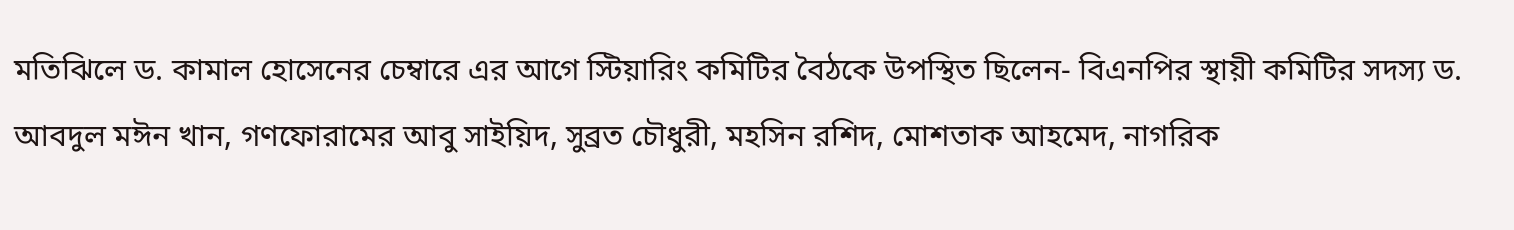মতিঝিলে ড. কামাল হোসেনের চেম্বারে এর আগে স্টিয়ারিং কমিটির বৈঠকে উপস্থিত ছিলেন- বিএনপির স্থায়ী কমিটির সদস্য ড. আবদুল মঈন খান, গণফোরামের আবু সাইয়িদ, সুব্রত চৌধুরী, মহসিন রশিদ, মোশতাক আহমেদ, নাগরিক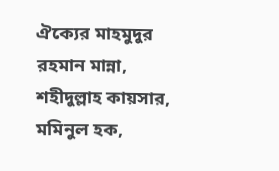ঐক্যের মাহমুদুর রহমান মান্না, শহীদুল্লাহ কায়সার, মমিনুল হক,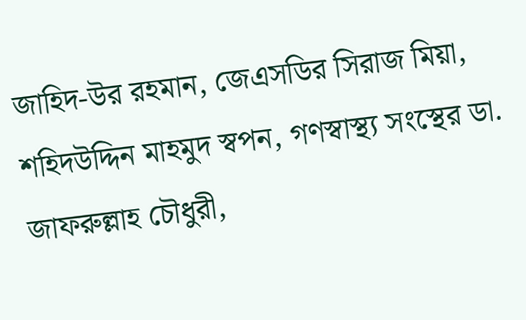জাহিদ-উর রহমান, জেএসডির সিরাজ মিয়া, শহিদউদ্দিন মাহমুদ স্বপন, গণস্বাস্থ্য সংস্থের ডা. জাফরুল্লাহ চৌধুরী,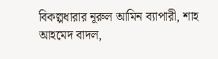বিকল্পধারার নূরুল আমিন ব্যাপারী, শাহ আহমেদ বাদল,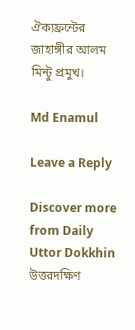ঐক্যফ্রন্টের জাহাঙ্গীর আলম মিন্টু প্রমুখ।

Md Enamul

Leave a Reply

Discover more from Daily Uttor Dokkhin উত্তরদক্ষিণ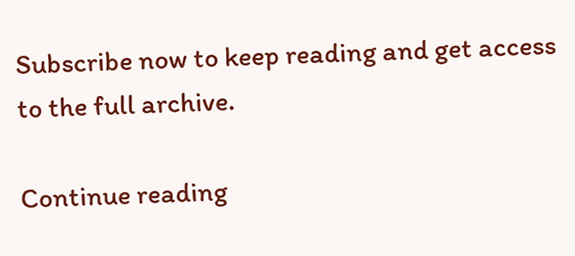Subscribe now to keep reading and get access to the full archive.

Continue reading